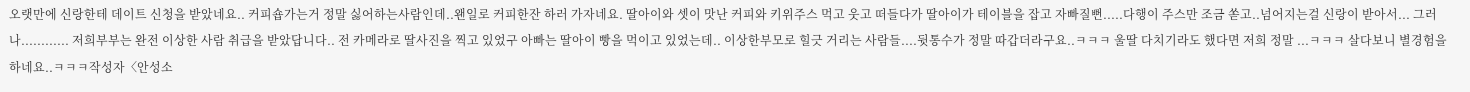오랫만에 신랑한테 데이트 신청을 받았네요.. 커피숍가는거 정말 싫어하는사람인데..왠일로 커피한잔 하러 가자네요. 딸아이와 셋이 맛난 커피와 키위주스 먹고 웃고 떠들다가 딸아이가 테이블을 잡고 자빠질뻔.....다행이 주스만 조금 쏟고..넘어지는걸 신랑이 받아서... 그러나............ 저희부부는 완전 이상한 사람 취급을 받았답니다.. 전 카메라로 딸사진을 찍고 있었구 아빠는 딸아이 빵을 먹이고 있었는데.. 이상한부모로 힐긋 거리는 사람들....뒷통수가 정말 따갑더라구요..ㅋㅋㅋ 울딸 다치기라도 했다면 저희 정말 ...ㅋㅋㅋ 살다보니 별경험을 하네요..ㅋㅋㅋ작성자〈안성소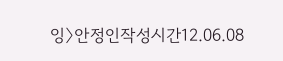잉〉안정인작성시간12.06.08